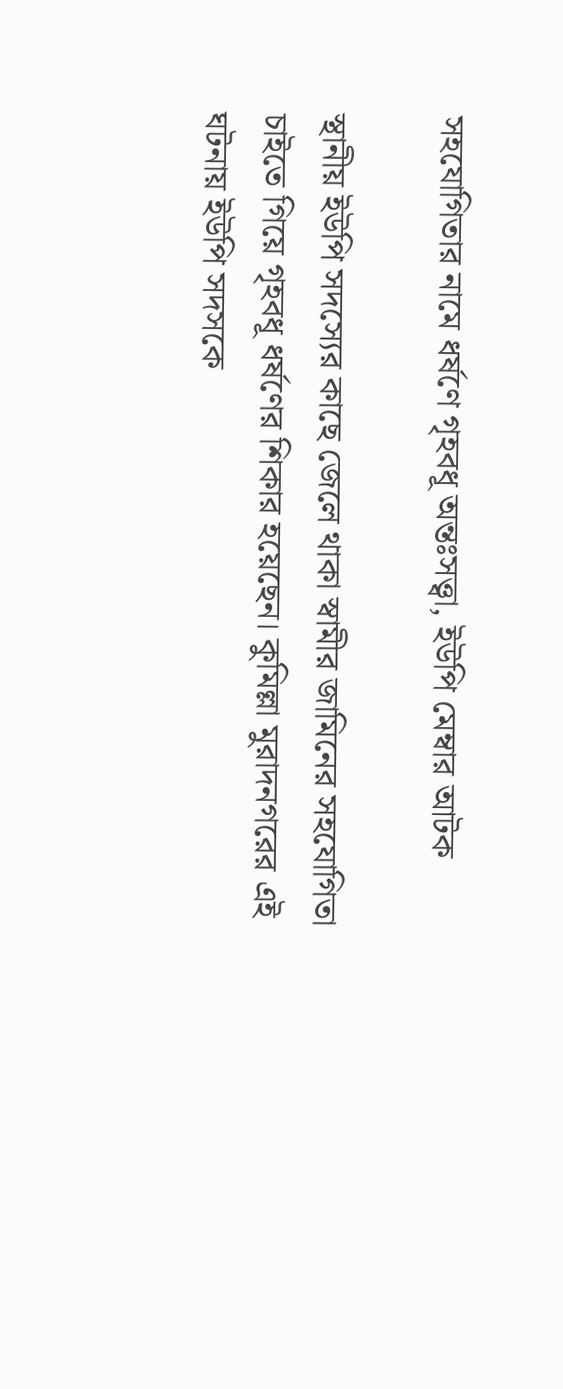সহযোগিতার নামে ধর্ষণে গৃহবধূ অন্তঃসত্ত্বা, ইউপি মেম্বার আটক

স্থানীয় ইউপি সদস্যের কাছে জেলে থাকা স্বামীর জামিনের সহযোগিতা চাইতে গিয়ে গৃহবধূ ধর্ষণের শিকার হয়েছেন। কুমিল্লা মুরাদনগরের এই ঘটনায় ইউপি সদসকে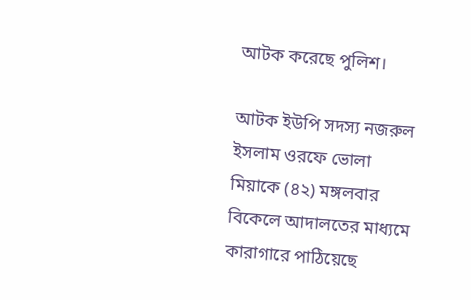আটক করেছে পুলিশ।

আটক ইউপি সদস্য নজরুল ইসলাম ওরফে ভোলা মিয়াকে (৪২) মঙ্গলবার বিকেলে আদালতের মাধ্যমে কারাগারে পাঠিয়েছে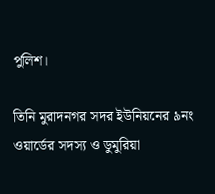পুলিশ।

তিনি মুরাদনগর সদর ইউনিয়নের ৯নং ওয়ার্ডের সদস্য ও ডুমুরিয়া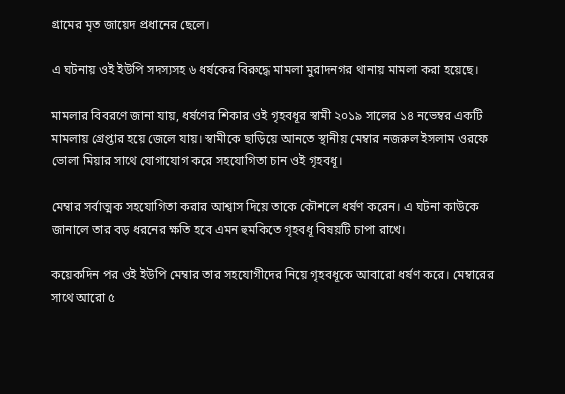গ্রামের মৃত জায়েদ প্রধানের ছেলে।

এ ঘটনায় ওই ইউপি সদস্যসহ ৬ ধর্ষকের বিরুদ্ধে মামলা মুরাদনগর থানায় মামলা করা হয়েছে।

মামলার বিবরণে জানা যায়, ধর্ষণের শিকার ওই গৃহবধূর স্বামী ২০১৯ সালের ১৪ নভেম্বর একটি মামলায় গ্রেপ্তার হয়ে জেলে যায়। স্বামীকে ছাড়িয়ে আনতে স্থানীয় মেম্বার নজরুল ইসলাম ওরফে ভোলা মিয়ার সাথে যোগাযোগ করে সহযোগিতা চান ওই গৃহবধূ।

মেম্বার সর্বাত্মক সহযোগিতা করার আশ্বাস দিয়ে তাকে কৌশলে ধর্ষণ করেন। এ ঘটনা কাউকে জানালে তার বড় ধরনের ক্ষতি হবে এমন হুমকিতে গৃহবধূ বিষয়টি চাপা রাখে।

কয়েকদিন পর ওই ইউপি মেম্বার তার সহযোগীদের নিয়ে গৃহবধূকে আবারো ধর্ষণ করে। মেম্বারের সাথে আরো ৫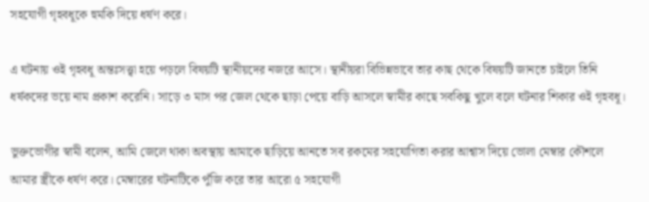সহযোগী গৃহবধূকে হুমকি দিয়ে ধর্ষণ করে।

এ ঘটনায় ওই গৃহবধূ অন্তঃসত্ত্বা হয়ে পড়লে বিষয়টি স্থানীয়দের নজরে আসে। স্থানীয়রা বিভিন্নভাবে তার কাছ থেকে বিষয়টি জানতে চাইলে তিনি ধর্ষকদের ভয়ে নাম প্রকাশ করেনি। সাড়ে ৩ মাস পর জেল থেকে ছাড়া পেয়ে বাড়ি আসলে স্বামীর কাছে সবকিছু খুলে বলে ঘটনার শিকার ওই গৃহবধূ।

ভুক্তভোগীর স্বামী বলেন, আমি জেলে থাকা অবস্থায় আমাকে ছাড়িয়ে আনতে সব রকমের সহযোগিতা করার আশ্বাস দিয়ে ভোলা মেম্বার কৌশলে আমার স্ত্রীকে ধর্ষণ করে। মেম্বারের ঘটনাটিকে পুঁজি করে তার আরো ৫ সহযোগী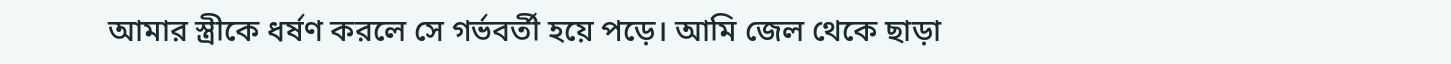আমার স্ত্রীকে ধর্ষণ করলে সে গর্ভবর্তী হয়ে পড়ে। আমি জেল থেকে ছাড়া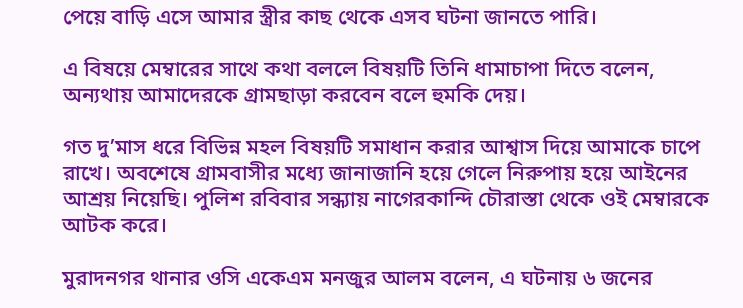পেয়ে বাড়ি এসে আমার স্ত্রীর কাছ থেকে এসব ঘটনা জানতে পারি।

এ বিষয়ে মেম্বারের সাথে কথা বললে বিষয়টি তিনি ধামাচাপা দিতে বলেন, অন্যথায় আমাদেরকে গ্রামছাড়া করবেন বলে হুমকি দেয়।

গত দু’মাস ধরে বিভিন্ন মহল বিষয়টি সমাধান করার আশ্বাস দিয়ে আমাকে চাপে রাখে। অবশেষে গ্রামবাসীর মধ্যে জানাজানি হয়ে গেলে নিরুপায় হয়ে আইনের আশ্রয় নিয়েছি। পুলিশ রবিবার সন্ধ্যায় নাগেরকান্দি চৌরাস্তা থেকে ওই মেম্বারকে আটক করে।

মুরাদনগর থানার ওসি একেএম মনজুর আলম বলেন, এ ঘটনায় ৬ জনের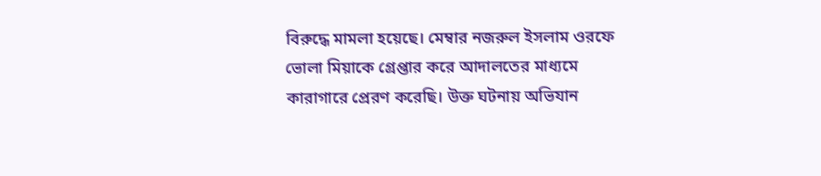বিরুদ্ধে মামলা হয়েছে। মেম্বার নজরুল ইসলাম ওরফে ভোলা মিয়াকে গ্রেপ্তার করে আদালতের মাধ্যমে কারাগারে প্রেরণ করেছি। উক্ত ঘটনায় অভিযান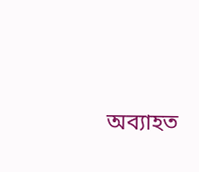অব্যাহত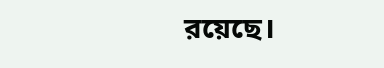রয়েছে।